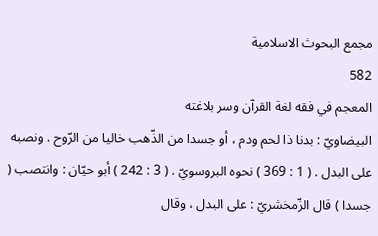مجمع البحوث الاسلامية
582
المعجم في فقه لغة القرآن وسر بلاغته
البيضاويّ : بدنا ذا لحم ودم ، أو جسدا من الذّهب خاليا من الرّوح . ونصبه على البدل . ( 1 : 369 ) نحوه البروسويّ . ( 3 : 242 ) أبو حيّان : وانتصب ( جسدا ) قال الزّمخشريّ : على البدل ، وقال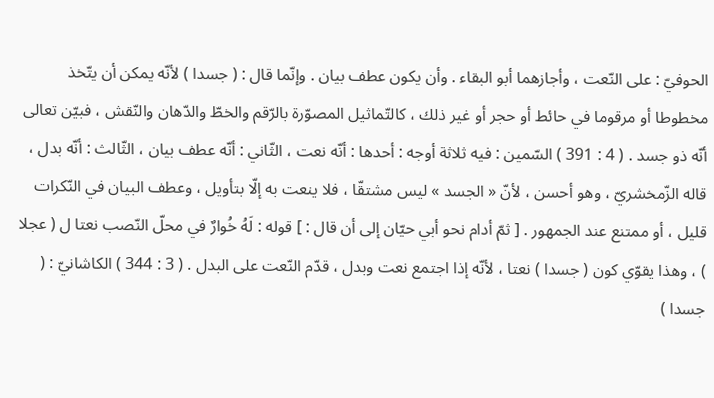الحوفيّ : على النّعت ، وأجازهما أبو البقاء . وأن يكون عطف بيان . وإنّما قال : ( جسدا ) لأنّه يمكن أن يتّخذ مخطوطا أو مرقوما في حائط أو حجر أو غير ذلك ، كالتّماثيل المصوّرة بالرّقم والخطّ والدّهان والنّقش ، فبيّن تعالى أنّه ذو جسد . ( 4 : 391 ) السّمين : فيه ثلاثة أوجه : أحدها : أنّه نعت ، الثّاني : أنّه عطف بيان ، الثّالث : أنّه بدل ، قاله الزّمخشريّ ، وهو أحسن ، لأنّ « الجسد » ليس مشتقّا ، فلا ينعت به إلّا بتأويل ، وعطف البيان في النّكرات قليل ، أو ممتنع عند الجمهور . [ ثمّ أدام نحو أبي حيّان إلى أن قال : ] قوله : لَهُ خُوارٌ في محلّ النّصب نعتا ل ( عجلا ) ، وهذا يقوّي كون ( جسدا ) نعتا ، لأنّه إذا اجتمع نعت وبدل ، قدّم النّعت على البدل . ( 3 : 344 ) الكاشانيّ : ( جسدا )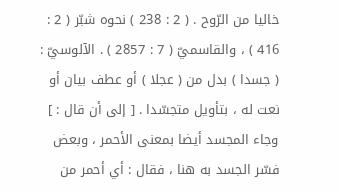خاليا من الرّوح . ( 2 : 238 ) نحوه شبّر ( 2 : 416 ) ، والقاسميّ ( 7 : 2857 ) . الآلوسيّ : ( جسدا ) بدل من ( عجلا ) أو عطف بيان أو نعت له ، بتأويل متجسّدا . [ إلى أن قال : ] وجاء المجسد أيضا بمعنى الأحمر ، وبعض فسّر الجسد به هنا ، فقال : أي أحمر من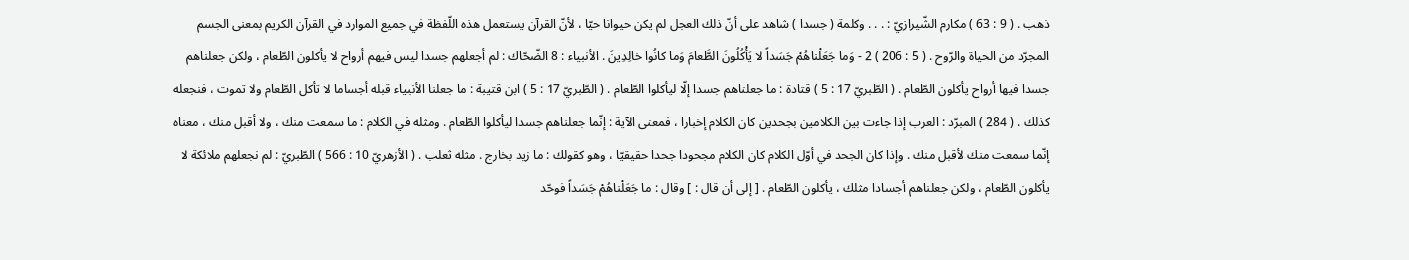ذهب . ( 9 : 63 ) مكارم الشّيرازيّ : . . . وكلمة ( جسدا ) شاهد على أنّ ذلك العجل لم يكن حيوانا حيّا ، لأنّ القرآن يستعمل هذه اللّفظة في جميع الموارد في القرآن الكريم بمعنى الجسم المجرّد من الحياة والرّوح . ( 5 : 206 ) 2 - وَما جَعَلْناهُمْ جَسَداً لا يَأْكُلُونَ الطَّعامَ وَما كانُوا خالِدِينَ . الأنبياء : 8 الضّحّاك : لم أجعلهم جسدا ليس فيهم أرواح لا يأكلون الطّعام ، ولكن جعلناهم جسدا فيها أرواح يأكلون الطّعام . ( الطّبريّ 17 : 5 ) قتادة : ما جعلناهم جسدا إلّا ليأكلوا الطّعام . ( الطّبريّ 17 : 5 ) ابن قتيبة : ما جعلنا الأنبياء قبله أجساما لا تأكل الطّعام ولا تموت ، فنجعله كذلك . ( 284 ) المبرّد : العرب إذا جاءت بين الكلامين بجحدين كان الكلام إخبارا ، فمعنى الآية : إنّما جعلناهم جسدا ليأكلوا الطّعام . ومثله في الكلام : ما سمعت منك ، ولا أقبل منك ، معناه إنّما سمعت منك لأقبل منك . وإذا كان الجحد في أوّل الكلام كان الكلام مجحودا جحدا حقيقيّا ، وهو كقولك : ما زيد بخارج . مثله ثعلب . ( الأزهريّ 10 : 566 ) الطّبريّ : لم نجعلهم ملائكة لا يأكلون الطّعام ، ولكن جعلناهم أجسادا مثلك ، يأكلون الطّعام . [ إلى أن قال : ] وقال : ما جَعَلْناهُمْ جَسَداً فوحّد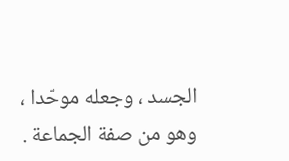الجسد ، وجعله موحّدا ، وهو من صفة الجماعة .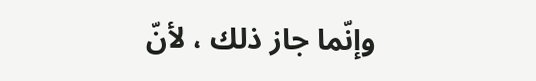وإنّما جاز ذلك ، لأنّ